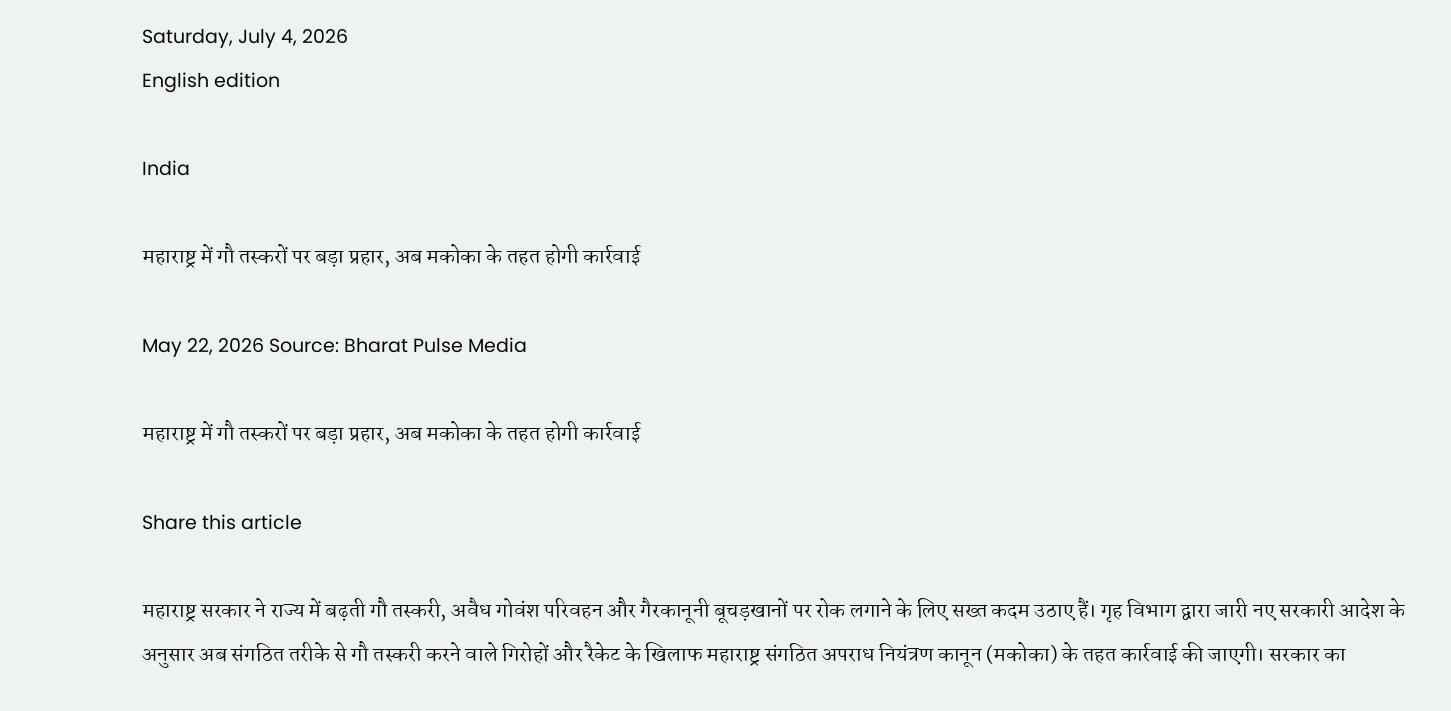Saturday, July 4, 2026
English edition

India

महाराष्ट्र में गौ तस्करों पर बड़ा प्रहार, अब मकोका के तहत होगी कार्रवाई

May 22, 2026 Source: Bharat Pulse Media

महाराष्ट्र में गौ तस्करों पर बड़ा प्रहार, अब मकोका के तहत होगी कार्रवाई

Share this article

महाराष्ट्र सरकार ने राज्य में बढ़ती गौ तस्करी, अवैध गोवंश परिवहन और गैरकानूनी बूचड़खानों पर रोक लगाने के लिए सख्त कदम उठाए हैं। गृह विभाग द्वारा जारी नए सरकारी आदेश के अनुसार अब संगठित तरीके से गौ तस्करी करने वाले गिरोहों और रैकेट के खिलाफ महाराष्ट्र संगठित अपराध नियंत्रण कानून (मकोका) के तहत कार्रवाई की जाएगी। सरकार का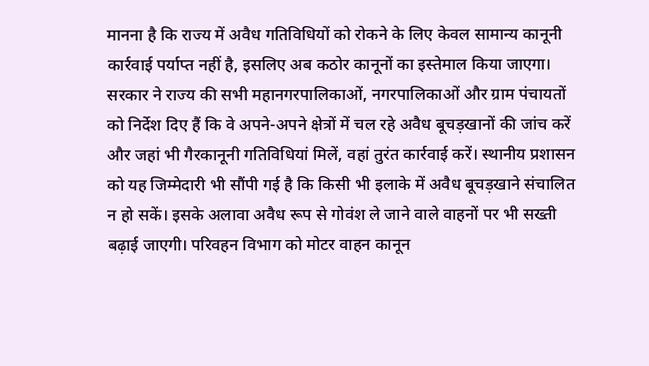मानना है कि राज्य में अवैध गतिविधियों को रोकने के लिए केवल सामान्य कानूनी कार्रवाई पर्याप्त नहीं है, इसलिए अब कठोर कानूनों का इस्तेमाल किया जाएगा। सरकार ने राज्य की सभी महानगरपालिकाओं, नगरपालिकाओं और ग्राम पंचायतों को निर्देश दिए हैं कि वे अपने-अपने क्षेत्रों में चल रहे अवैध बूचड़खानों की जांच करें और जहां भी गैरकानूनी गतिविधियां मिलें, वहां तुरंत कार्रवाई करें। स्थानीय प्रशासन को यह जिम्मेदारी भी सौंपी गई है कि किसी भी इलाके में अवैध बूचड़खाने संचालित न हो सकें। इसके अलावा अवैध रूप से गोवंश ले जाने वाले वाहनों पर भी सख्ती बढ़ाई जाएगी। परिवहन विभाग को मोटर वाहन कानून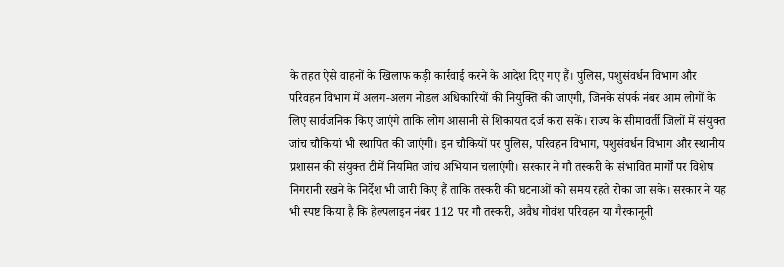के तहत ऐसे वाहनों के खिलाफ कड़ी कार्रवाई करने के आदेश दिए गए हैं। पुलिस, पशुसंवर्धन विभाग और परिवहन विभाग में अलग-अलग नोडल अधिकारियों की नियुक्ति की जाएगी, जिनके संपर्क नंबर आम लोगों के लिए सार्वजनिक किए जाएंगे ताकि लोग आसानी से शिकायत दर्ज करा सकें। राज्य के सीमावर्ती जिलों में संयुक्त जांच चौकियां भी स्थापित की जाएंगी। इन चौकियों पर पुलिस, परिवहन विभाग, पशुसंवर्धन विभाग और स्थानीय प्रशासन की संयुक्त टीमें नियमित जांच अभियान चलाएंगी। सरकार ने गौ तस्करी के संभावित मार्गों पर विशेष निगरानी रखने के निर्देश भी जारी किए हैं ताकि तस्करी की घटनाओं को समय रहते रोका जा सके। सरकार ने यह भी स्पष्ट किया है कि हेल्पलाइन नंबर 112 पर गौ तस्करी, अवैध गोवंश परिवहन या गैरकानूनी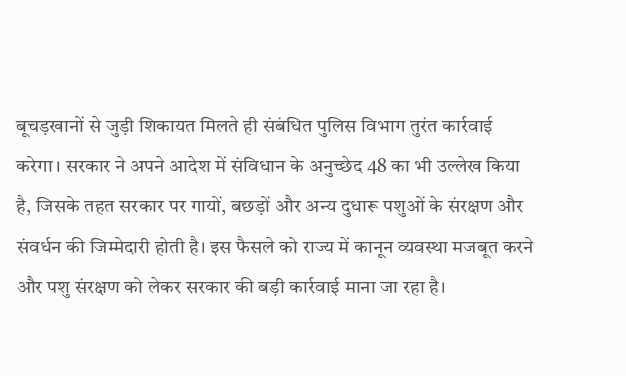बूचड़खानों से जुड़ी शिकायत मिलते ही संबंधित पुलिस विभाग तुरंत कार्रवाई करेगा। सरकार ने अपने आदेश में संविधान के अनुच्छेद 48 का भी उल्लेख किया है, जिसके तहत सरकार पर गायों, बछड़ों और अन्य दुधारू पशुओं के संरक्षण और संवर्धन की जिम्मेदारी होती है। इस फैसले को राज्य में कानून व्यवस्था मजबूत करने और पशु संरक्षण को लेकर सरकार की बड़ी कार्रवाई माना जा रहा है।